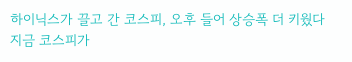하이닉스가 끌고 간 코스피, 오후 들어 상승폭 더 키웠다
지금 코스피가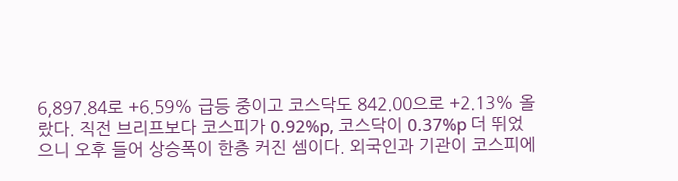6,897.84로 +6.59% 급등 중이고 코스닥도 842.00으로 +2.13% 올랐다. 직전 브리프보다 코스피가 0.92%p, 코스닥이 0.37%p 더 뛰었으니 오후 들어 상승폭이 한층 커진 셈이다. 외국인과 기관이 코스피에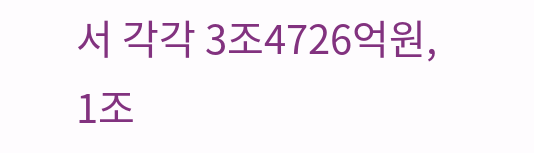서 각각 3조4726억원, 1조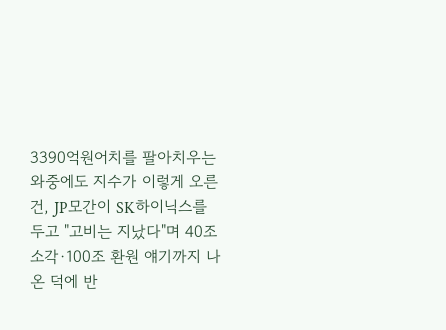3390억원어치를 팔아치우는 와중에도 지수가 이렇게 오른 건, JP모간이 SK하이닉스를 두고 "고비는 지났다"며 40조 소각·100조 환원 얘기까지 나온 덕에 반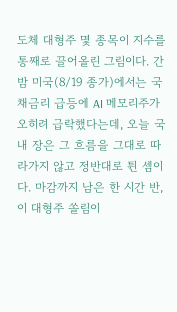도체 대형주 몇 종목이 지수를 통째로 끌어올린 그림이다. 간밤 미국(8/19 종가)에서는 국채금리 급등에 AI 메모리주가 오히려 급락했다는데, 오늘 국내 장은 그 흐름을 그대로 따라가지 않고 정반대로 튄 셈이다. 마감까지 남은 한 시간 반, 이 대형주 쏠림이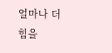얼마나 더 힘을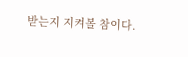받는지 지켜볼 참이다.